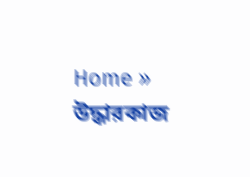Home » উদ্ধারকাজ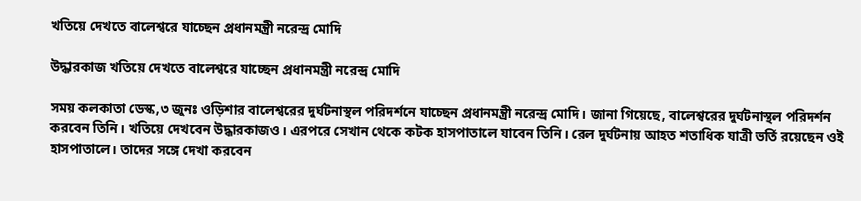খতিয়ে দেখতে বালেশ্বরে যাচ্ছেন প্রধানমন্ত্রী নরেন্দ্র মোদি

উদ্ধারকাজ খতিয়ে দেখতে বালেশ্বরে যাচ্ছেন প্রধানমন্ত্রী নরেন্দ্র মোদি

সময় কলকাতা ডেস্ক,৩ জুনঃ ওড়িশার বালেশ্বরের দুর্ঘটনাস্থল পরিদর্শনে যাচ্ছেন প্রধানমন্ত্রী নরেন্দ্র মোদি। জানা গিয়েছে, বালেশ্বরের দুর্ঘটনাস্থল পরিদর্শন করবেন তিনি। খতিয়ে দেখবেন উদ্ধারকাজও। এরপরে সেখান থেকে কটক হাসপাতালে যাবেন তিনি। রেল দুর্ঘটনায় আহত শতাধিক যাত্রী ভর্তি রয়েছেন ওই হাসপাতালে। তাদের সঙ্গে দেখা করবেন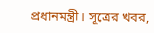প্রধানমন্ত্রী। সূত্রের খবর,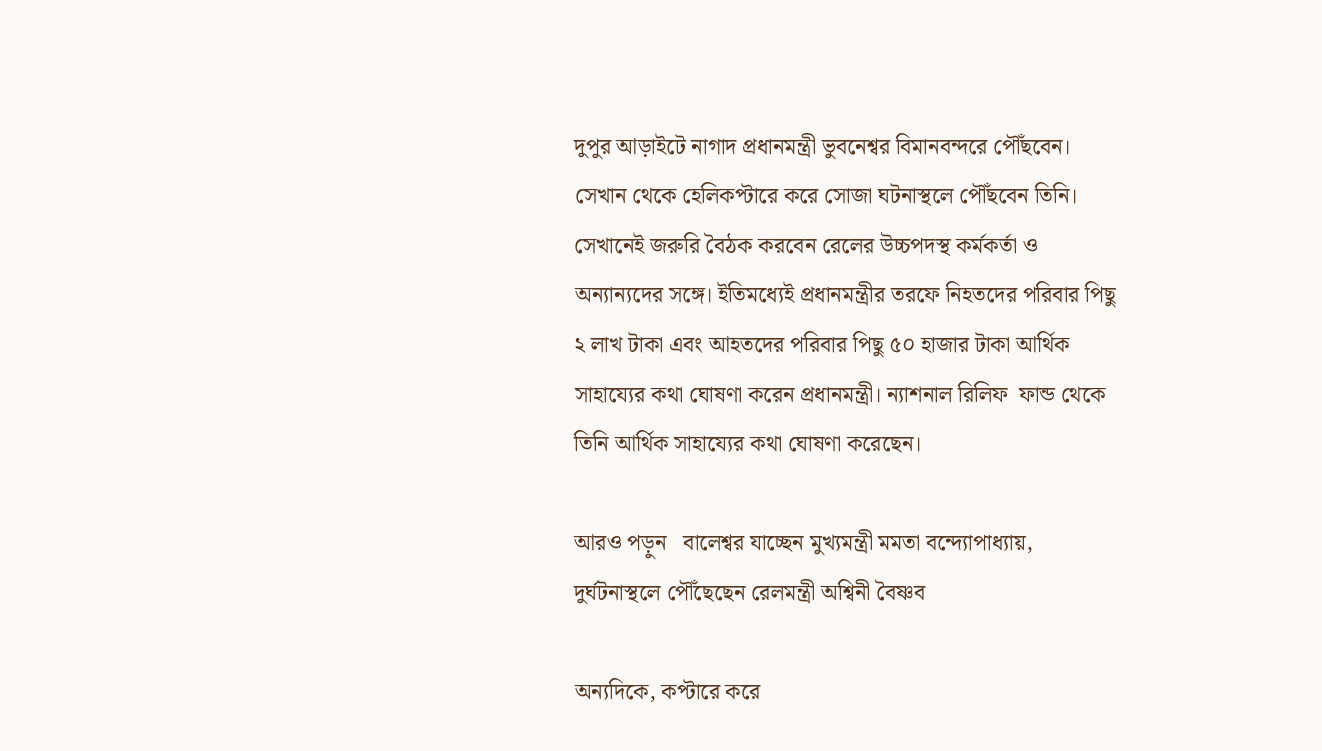দুপুর আড়াইটে নাগাদ প্রধানমন্ত্রী ভুবনেশ্বর বিমানবন্দরে পৌঁছবেন। সেখান থেকে হেলিকপ্টারে করে সোজা ঘটনাস্থলে পৌঁছবেন তিনি। সেখানেই জরুরি বৈঠক করবেন রেলের উচ্চপদস্থ কর্মকর্তা ও অন্যান্যদের সঙ্গে। ইতিমধ্যেই প্রধানমন্ত্রীর তরফে নিহতদের পরিবার পিছু ২ লাখ টাকা এবং আহতদের পরিবার পিছু ৫০ হাজার টাকা আর্থিক সাহায্যের কথা ঘোষণা করেন প্রধানমন্ত্রী। ন্যাশনাল রিলিফ  ফান্ড থেকে তিনি আর্থিক সাহায্যের কথা ঘোষণা করেছেন।

আরও পড়ুন   বালেশ্বর যাচ্ছেন মুখ্যমন্ত্রী মমতা বন্দ্যোপাধ্যায়, দুর্ঘটনাস্থলে পৌঁছেছেন রেলমন্ত্রী অশ্বিনী বৈষ্ণব

অন্যদিকে, কপ্টারে করে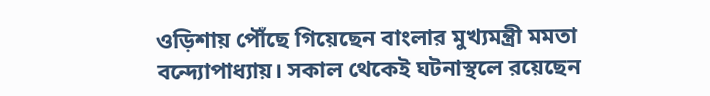ওড়িশায় পৌঁছে গিয়েছেন বাংলার মুখ্যমন্ত্রী মমতা বন্দ্যোপাধ্যায়। সকাল থেকেই ঘটনাস্থলে রয়েছেন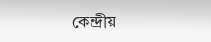কেন্দ্রীয়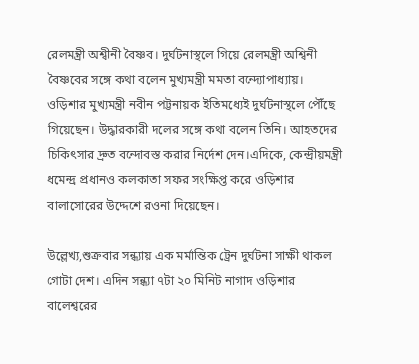রেলমন্ত্রী অশ্বীনী বৈষ্ণব। দুর্ঘটনাস্থলে গিয়ে রেলমন্ত্রী অশ্বিনী বৈষ্ণবের সঙ্গে কথা বলেন মুখ্যমন্ত্রী মমতা বন্দ্যোপাধ্যায়। ওড়িশার মুখ্যমন্ত্রী নবীন পট্টনায়ক ইতিমধ্যেই দুর্ঘটনাস্থলে পৌঁছে গিয়েছেন। উদ্ধারকারী দলের সঙ্গে কথা বলেন তিনি। আহতদের চিকিৎসার দ্রুত বন্দোবস্ত করার নির্দেশ দেন।এদিকে, কেন্দ্রীয়মন্ত্রী ধমেন্দ্র প্রধানও কলকাতা সফর সংক্ষিপ্ত করে ওড়িশার বালাসোরের উদ্দেশে রওনা দিয়েছেন।

উল্লেখ্য,শুক্রবার সন্ধ্যায় এক মর্মান্তিক ট্রেন দুর্ঘটনা সাক্ষী থাকল গোটা দেশ। এদিন সন্ধ্যা ৭টা ২০ মিনিট নাগাদ ওড়িশার বালেশ্বরের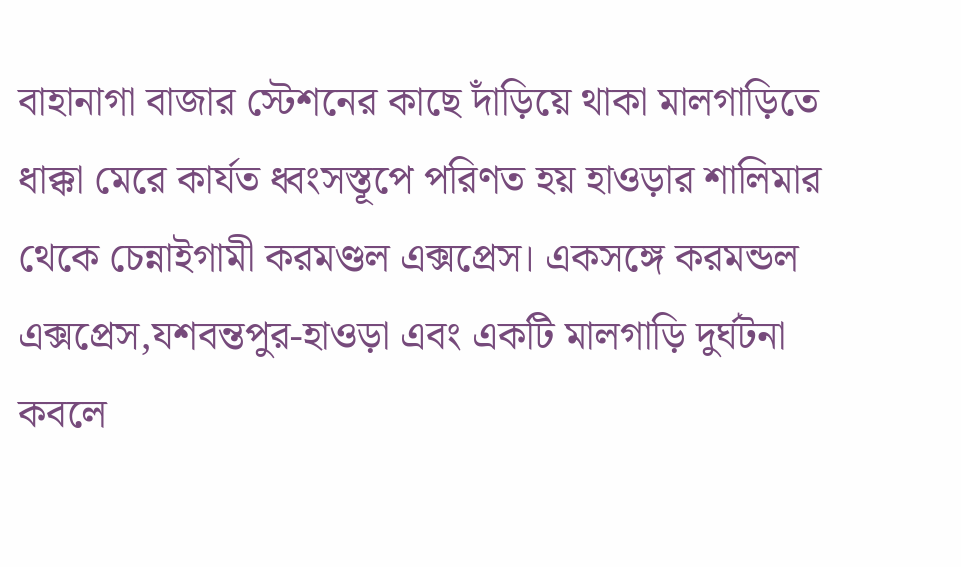বাহানাগা বাজার স্টেশনের কাছে দাঁড়িয়ে থাকা মালগাড়িতে ধাক্কা মেরে কার্যত ধ্বংসস্তূপে পরিণত হয় হাওড়ার শালিমার থেকে চেন্নাইগামী করমণ্ডল এক্সপ্রেস। একসঙ্গে করমন্ডল এক্সপ্রেস,যশবন্তপুর-হাওড়া এবং একটি মালগাড়ি দুর্ঘটনা কবলে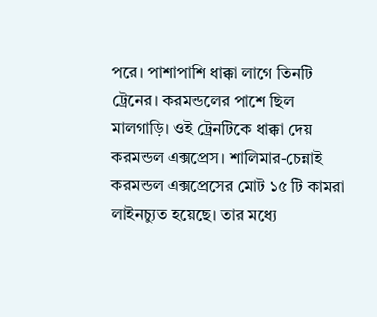পরে। পাশাপাশি ধাক্কা লাগে তিনটি ট্রেনের। করমন্ডলের পাশে ছিল মালগাড়ি। ওই ট্রেনটিকে ধাক্কা দেয় করমন্ডল এক্সপ্রেস। শালিমার-চেন্নাই করমন্ডল এক্সপ্রেসের মোট ১৫ টি কামরা লাইনচ্যুত হয়েছে। তার মধ্যে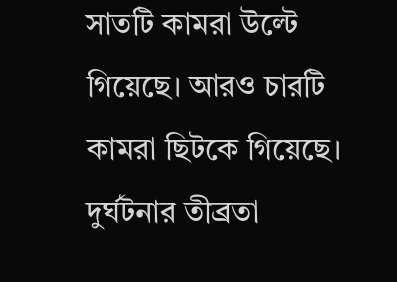সাতটি কামরা উল্টে গিয়েছে। আরও চারটি কামরা ছিটকে গিয়েছে। দুর্ঘটনার তীব্রতা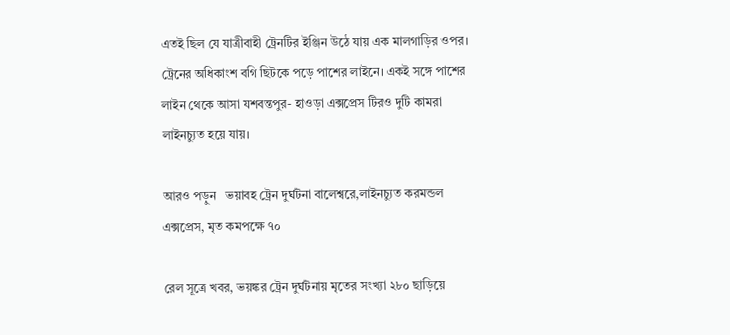এতই ছিল যে যাত্রীবাহী ট্রেনটির ইঞ্জিন উঠে যায় এক মালগাড়ির ওপর। ট্রেনের অধিকাংশ বগি ছিটকে পড়ে পাশের লাইনে। একই সঙ্গে পাশের লাইন থেকে আসা যশবন্তপুর- হাওড়া এক্সপ্রেস টিরও দুটি কামরা লাইনচ্যুত হয়ে যায়।

আরও পড়ুন   ভয়াবহ ট্রেন দুর্ঘটনা বালেশ্বরে,লাইনচ্যুত করমন্ডল এক্সপ্রেস, মৃত কমপক্ষে ৭০

রেল সূত্রে খবর, ভয়ঙ্কর ট্রেন দুর্ঘটনায় মৃতের সংখ্যা ২৮০ ছাড়িয়ে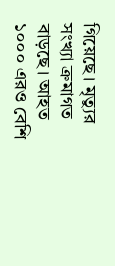গিয়েছে। মৃত্যুর সংখ্যা ক্রমাগত বাড়ছে। আহত ১০০০ এরও বেশি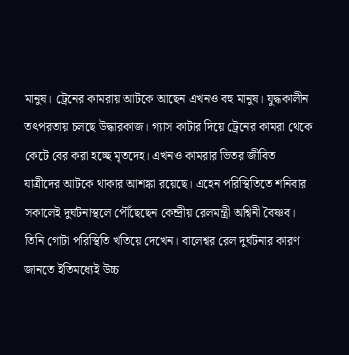মানুষ। ট্রেনের কামরায় আটকে আছেন এখনও বহু মানুষ। যুদ্ধকালীন তৎপরতায় চলছে উদ্ধারকাজ। গ্যাস কাটার দিয়ে ট্রেনের কামরা থেকে কেটে বের করা হচ্ছে মৃতদেহ। এখনও কামরার ভিতর জীবিত যাত্রীদের আটকে থাকার আশঙ্কা রয়েছে। এহেন পরিস্থিতিতে শনিবার সকালেই দুর্ঘটনাস্থলে পৌঁছেছেন কেন্দ্রীয় রেলমন্ত্রী অশ্বিনী বৈষ্ণব। তিনি গোটা পরিস্থিতি খতিয়ে দেখেন। বালেশ্বর রেল দুর্ঘটনার কারণ জানতে ইতিমধ্যেই উচ্চ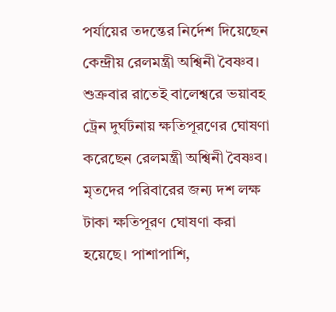পর্যায়ের তদন্তের নির্দেশ দিয়েছেন কেন্দ্রীয় রেলমন্ত্রী অশ্বিনী বৈষ্ণব। শুক্রবার রাতেই বালেশ্বরে ভয়াবহ ট্রেন দুর্ঘটনায় ক্ষতিপূরণের ঘোষণা করেছেন রেলমন্ত্রী অশ্বিনী বৈষ্ণব। মৃতদের পরিবারের জন্য দশ লক্ষ টাকা ক্ষতিপূরণ ঘোষণা করা হয়েছে। পাশাপাশি,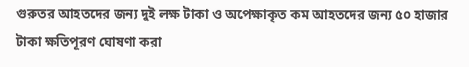গুরুতর আহতদের জন্য দুই লক্ষ টাকা ও অপেক্ষাকৃত কম আহতদের জন্য ৫০ হাজার টাকা ক্ষতিপূরণ ঘোষণা করা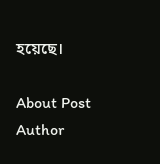হয়েছে।

About Post Author